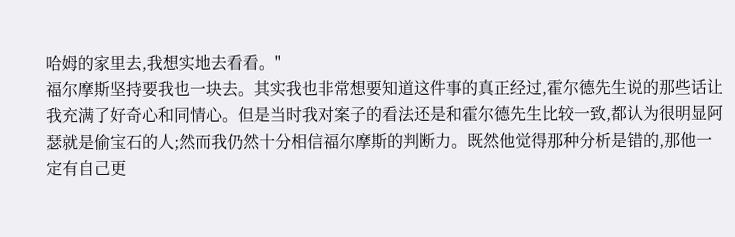哈姆的家里去,我想实地去看看。"
福尔摩斯坚持要我也一块去。其实我也非常想要知道这件事的真正经过,霍尔德先生说的那些话让我充满了好奇心和同情心。但是当时我对案子的看法还是和霍尔德先生比较一致,都认为很明显阿瑟就是偷宝石的人;然而我仍然十分相信福尔摩斯的判断力。既然他觉得那种分析是错的,那他一定有自己更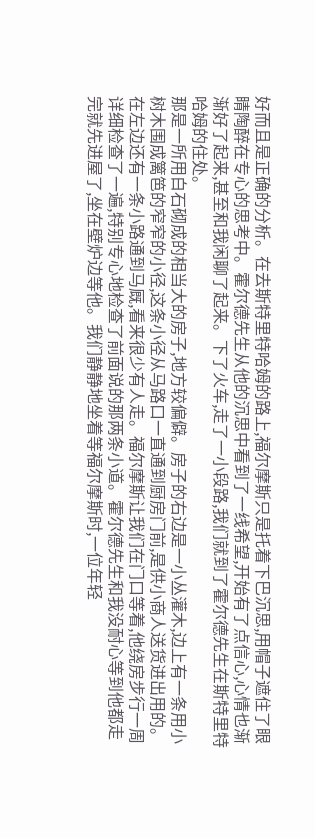好而且是正确的分析。在去斯特里特哈姆的路上,福尔摩斯只是托着下巴沉思,用帽子遮住了眼睛陶醉在专心的思考中。霍尔德先生从他的沉思中看到了一线希望,开始有了点信心,心情也渐渐好了起来,甚至和我闲聊了起来。下了火车,走了一小段路,我们就到了霍尔德先生在斯特里特哈姆的住处。
那是一所用白石砌成的相当大的房子,地方较偏僻。房子的右边是一小丛灌木,边上有一条用小树木围成篱笆的窄窄的小径,这条小径从马路口一直通到厨房门前,是供小商人送货进出用的。在左边还有一条小路通到马厩,看来很少有人走。福尔摩斯让我们在门口等着,他绕房步行一周详细检查了一遍,特别专心地检查了前面说的那两条小道。霍尔德先生和我没耐心等到他都走完就先进屋了,坐在壁炉边等他。我们静静地坐着等福尔摩斯时,一位年轻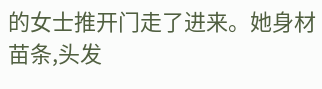的女士推开门走了进来。她身材苗条,头发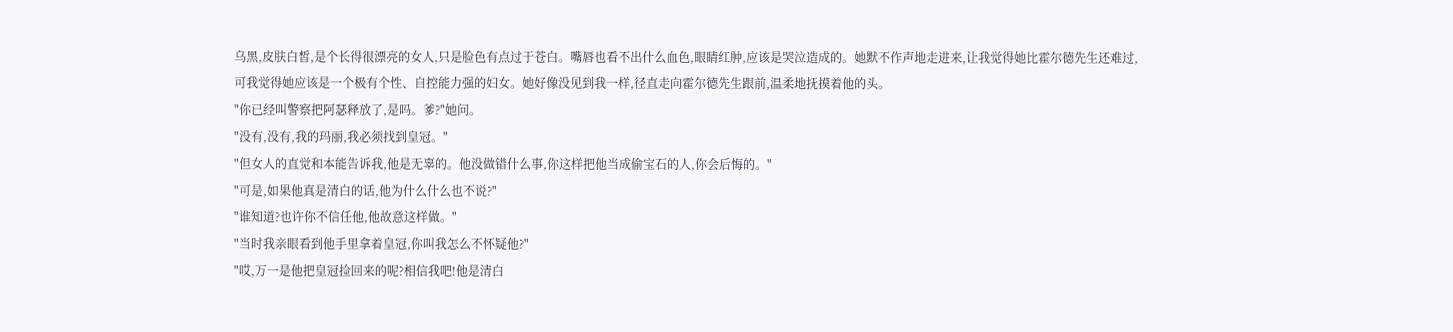乌黑,皮肤白皙,是个长得很漂亮的女人,只是脸色有点过于苍白。嘴唇也看不出什么血色,眼睛红肿,应该是哭泣造成的。她默不作声地走进来,让我觉得她比霍尔德先生还难过,可我觉得她应该是一个极有个性、自控能力强的妇女。她好像没见到我一样,径直走向霍尔德先生跟前,温柔地抚摸着他的头。
"你已经叫警察把阿瑟释放了,是吗。爹?"她问。
"没有,没有,我的玛丽,我必须找到皇冠。"
"但女人的直觉和本能告诉我,他是无辜的。他没做错什么事,你这样把他当成偷宝石的人,你会后悔的。"
"可是,如果他真是清白的话,他为什么什么也不说?"
"谁知道?也许你不信任他,他故意这样做。"
"当时我亲眼看到他手里拿着皇冠,你叫我怎么不怀疑他?"
"哎,万一是他把皇冠捡回来的呢?相信我吧!他是清白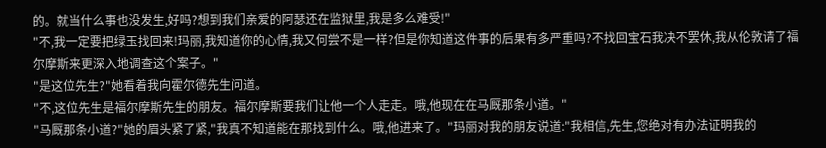的。就当什么事也没发生,好吗?想到我们亲爱的阿瑟还在监狱里,我是多么难受!"
"不,我一定要把绿玉找回来!玛丽,我知道你的心情,我又何尝不是一样?但是你知道这件事的后果有多严重吗?不找回宝石我决不罢休,我从伦敦请了福尔摩斯来更深入地调查这个案子。"
"是这位先生?"她看着我向霍尔德先生问道。
"不,这位先生是福尔摩斯先生的朋友。福尔摩斯要我们让他一个人走走。哦,他现在在马厩那条小道。"
"马厩那条小道?"她的眉头紧了紧,"我真不知道能在那找到什么。哦,他进来了。"玛丽对我的朋友说道:"我相信,先生,您绝对有办法证明我的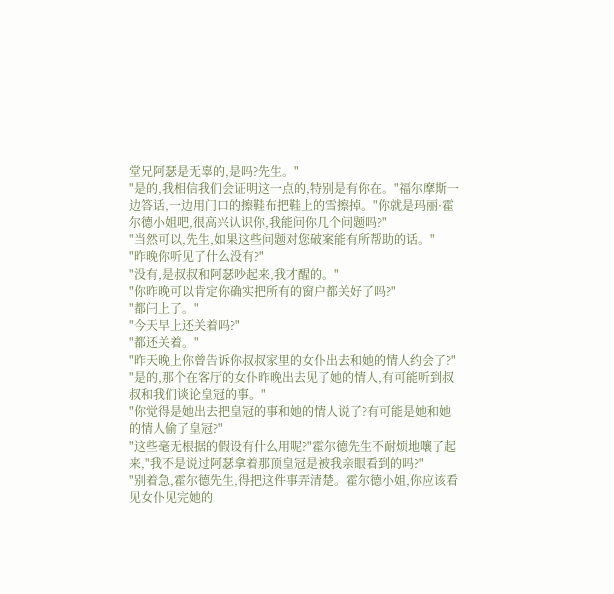堂兄阿瑟是无辜的,是吗?先生。"
"是的,我相信我们会证明这一点的,特别是有你在。"福尔摩斯一边答话,一边用门口的擦鞋布把鞋上的雪擦掉。"你就是玛丽·霍尔德小姐吧,很高兴认识你,我能问你几个问题吗?"
"当然可以,先生,如果这些问题对您破案能有所帮助的话。"
"昨晚你听见了什么没有?"
"没有,是叔叔和阿瑟吵起来,我才醒的。"
"你昨晚可以肯定你确实把所有的窗户都关好了吗?"
"都闩上了。"
"今天早上还关着吗?"
"都还关着。"
"昨天晚上你曾告诉你叔叔家里的女仆出去和她的情人约会了?"
"是的,那个在客厅的女仆昨晚出去见了她的情人,有可能听到叔叔和我们谈论皇冠的事。"
"你觉得是她出去把皇冠的事和她的情人说了?有可能是她和她的情人偷了皇冠?"
"这些毫无根据的假设有什么用呢?"霍尔德先生不耐烦地嚷了起来,"我不是说过阿瑟拿着那顶皇冠是被我亲眼看到的吗?"
"别着急,霍尔德先生,得把这件事弄清楚。霍尔德小姐,你应该看见女仆见完她的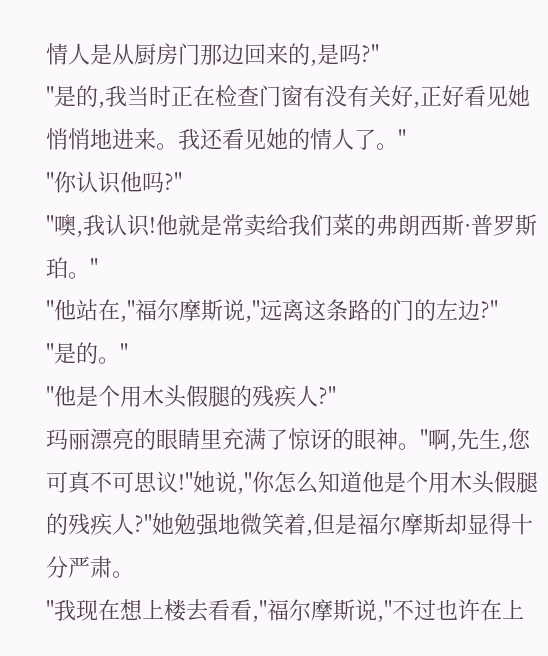情人是从厨房门那边回来的,是吗?"
"是的,我当时正在检查门窗有没有关好,正好看见她悄悄地进来。我还看见她的情人了。"
"你认识他吗?"
"噢,我认识!他就是常卖给我们菜的弗朗西斯·普罗斯珀。"
"他站在,"福尔摩斯说,"远离这条路的门的左边?"
"是的。"
"他是个用木头假腿的残疾人?"
玛丽漂亮的眼睛里充满了惊讶的眼神。"啊,先生,您可真不可思议!"她说,"你怎么知道他是个用木头假腿的残疾人?"她勉强地微笑着,但是福尔摩斯却显得十分严肃。
"我现在想上楼去看看,"福尔摩斯说,"不过也许在上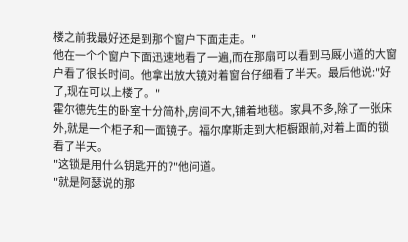楼之前我最好还是到那个窗户下面走走。"
他在一个个窗户下面迅速地看了一遍,而在那扇可以看到马厩小道的大窗户看了很长时间。他拿出放大镜对着窗台仔细看了半天。最后他说:"好了,现在可以上楼了。"
霍尔德先生的卧室十分简朴,房间不大,铺着地毯。家具不多,除了一张床外,就是一个柜子和一面镜子。福尔摩斯走到大柜橱跟前,对着上面的锁看了半天。
"这锁是用什么钥匙开的?"他问道。
"就是阿瑟说的那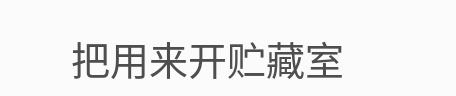把用来开贮藏室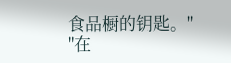食品橱的钥匙。"
"在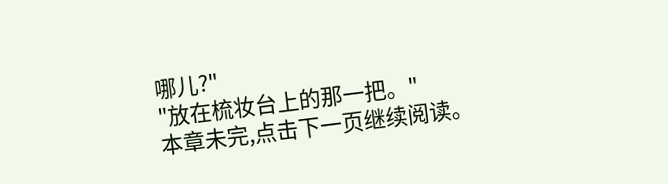哪儿?"
"放在梳妆台上的那一把。"
本章未完,点击下一页继续阅读。